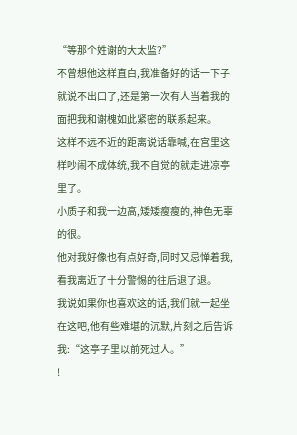“等那个姓谢的大太监?”
不曾想他这样直白,我准备好的话一下子就说不出口了,还是第一次有人当着我的面把我和谢槐如此紧密的联系起来。
这样不远不近的距离说话靠喊,在宫里这样吵闹不成体统,我不自觉的就走进凉亭里了。
小质子和我一边高,矮矮瘦瘦的,神色无辜的很。
他对我好像也有点好奇,同时又忌惮着我,看我离近了十分警惕的往后退了退。
我说如果你也喜欢这的话,我们就一起坐在这吧,他有些难堪的沉默,片刻之后告诉我:“这亭子里以前死过人。”
!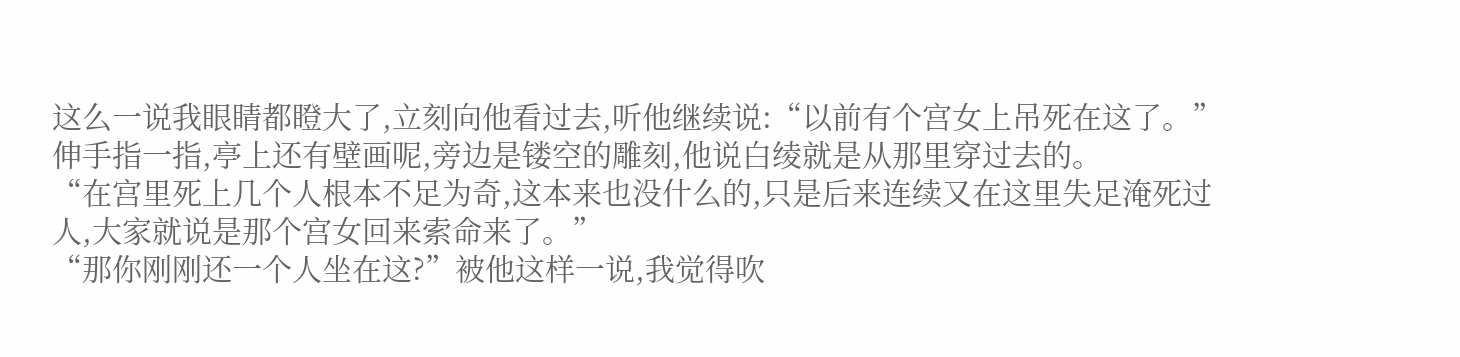这么一说我眼睛都瞪大了,立刻向他看过去,听他继续说:“以前有个宫女上吊死在这了。”
伸手指一指,亭上还有壁画呢,旁边是镂空的雕刻,他说白绫就是从那里穿过去的。
“在宫里死上几个人根本不足为奇,这本来也没什么的,只是后来连续又在这里失足淹死过人,大家就说是那个宫女回来索命来了。”
“那你刚刚还一个人坐在这?”被他这样一说,我觉得吹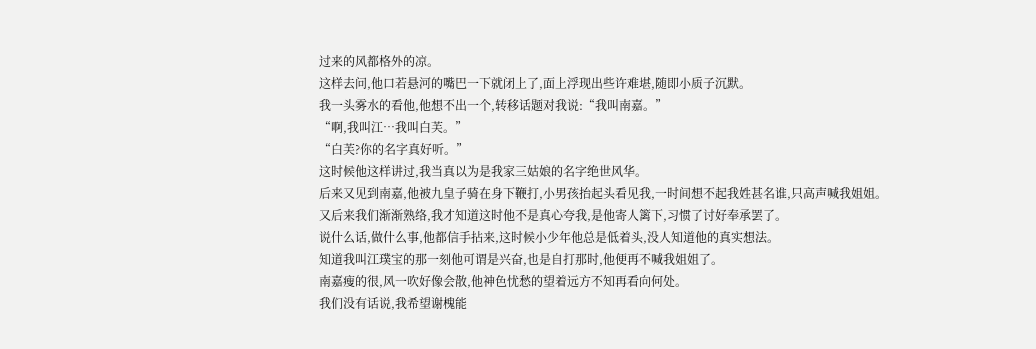过来的风都格外的凉。
这样去问,他口若悬河的嘴巴一下就闭上了,面上浮现出些许难堪,随即小质子沉默。
我一头雾水的看他,他想不出一个,转移话题对我说:“我叫南嘉。”
“啊,我叫江…我叫白芙。”
“白芙?你的名字真好听。”
这时候他这样讲过,我当真以为是我家三姑娘的名字绝世风华。
后来又见到南嘉,他被九皇子骑在身下鞭打,小男孩抬起头看见我,一时间想不起我姓甚名谁,只高声喊我姐姐。
又后来我们渐渐熟络,我才知道这时他不是真心夸我,是他寄人篱下,习惯了讨好奉承罢了。
说什么话,做什么事,他都信手拈来,这时候小少年他总是低着头,没人知道他的真实想法。
知道我叫江璞宝的那一刻他可谓是兴奋,也是自打那时,他便再不喊我姐姐了。
南嘉瘦的很,风一吹好像会散,他神色忧愁的望着远方不知再看向何处。
我们没有话说,我希望谢槐能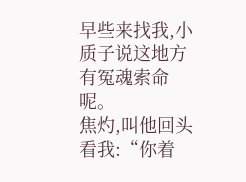早些来找我,小质子说这地方有冤魂索命呢。
焦灼,叫他回头看我:“你着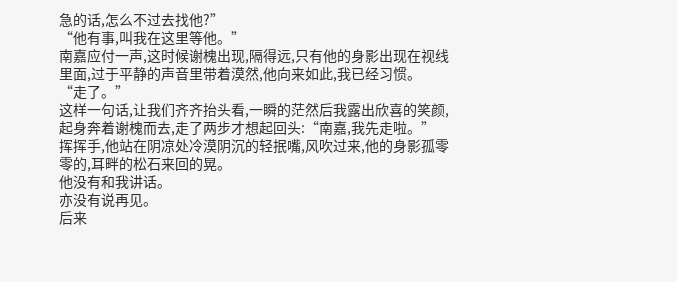急的话,怎么不过去找他?”
“他有事,叫我在这里等他。”
南嘉应付一声,这时候谢槐出现,隔得远,只有他的身影出现在视线里面,过于平静的声音里带着漠然,他向来如此,我已经习惯。
“走了。”
这样一句话,让我们齐齐抬头看,一瞬的茫然后我露出欣喜的笑颜,起身奔着谢槐而去,走了两步才想起回头:“南嘉,我先走啦。”
挥挥手,他站在阴凉处冷漠阴沉的轻抿嘴,风吹过来,他的身影孤零零的,耳畔的松石来回的晃。
他没有和我讲话。
亦没有说再见。
后来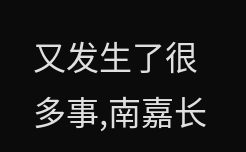又发生了很多事,南嘉长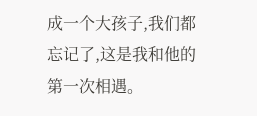成一个大孩子,我们都忘记了,这是我和他的第一次相遇。